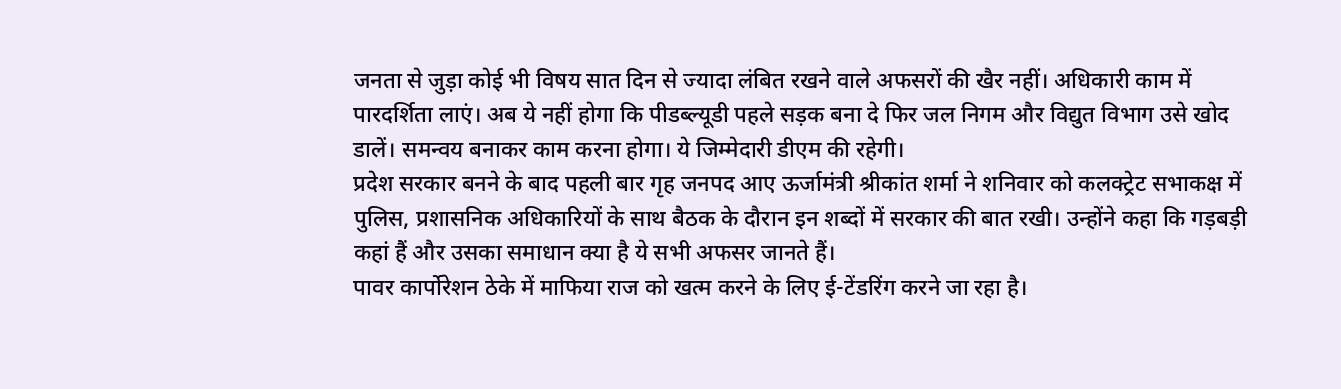जनता से जुड़ा कोई भी विषय सात दिन से ज्यादा लंबित रखने वाले अफसरों की खैर नहीं। अधिकारी काम में पारदर्शिता लाएं। अब ये नहीं होगा कि पीडब्ल्यूडी पहले सड़क बना दे फिर जल निगम और विद्युत विभाग उसे खोद डालें। समन्वय बनाकर काम करना होगा। ये जिम्मेदारी डीएम की रहेगी।
प्रदेश सरकार बनने के बाद पहली बार गृह जनपद आए ऊर्जामंत्री श्रीकांत शर्मा ने शनिवार को कलक्ट्रेट सभाकक्ष में पुलिस, प्रशासनिक अधिकारियों के साथ बैठक के दौरान इन शब्दों में सरकार की बात रखी। उन्होंने कहा कि गड़बड़ी कहां हैं और उसका समाधान क्या है ये सभी अफसर जानते हैं।
पावर कार्पोरेशन ठेके में माफिया राज को खत्म करने के लिए ई-टेंडरिंग करने जा रहा है।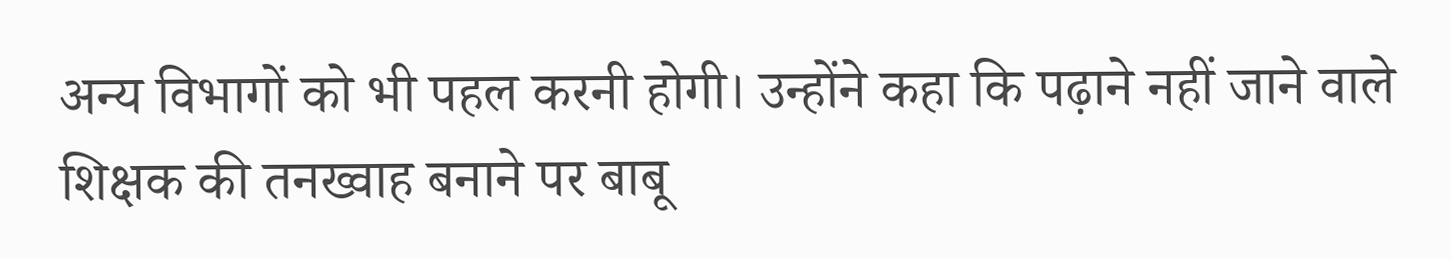अन्य विभागों को भी पहल करनी होगी। उन्होंने कहा कि पढ़ाने नहीं जाने वाले शिक्षक की तनख्वाह बनाने पर बाबू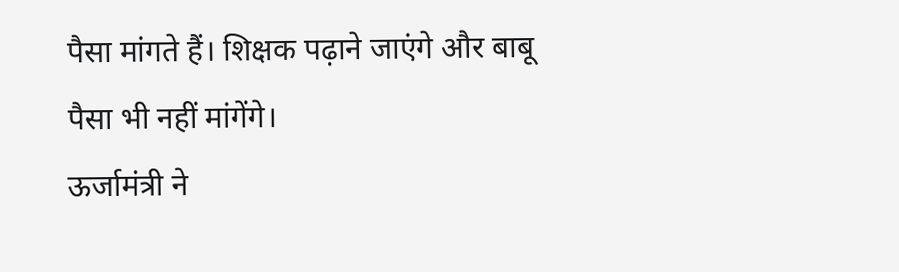पैसा मांगते हैं। शिक्षक पढ़ाने जाएंगे और बाबू पैसा भी नहीं मांगेंगे।
ऊर्जामंत्री ने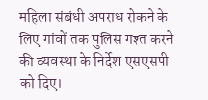महिला संबंधी अपराध रोकने के लिए गांवों तक पुलिस गश्त करने की व्यवस्था के निर्देश एसएसपी को दिए।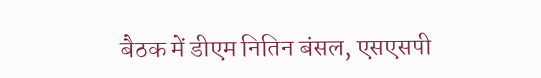बैठक में डीएम नितिन बंसल, एसएसपी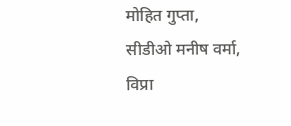मोहित गुप्ता, सीडीओ मनीष वर्मा, विप्रा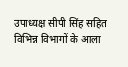उपाध्यक्ष सीपी सिंह सहित विभिन्न विभागों के आला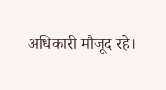अधिकारी मौजूद रहे।